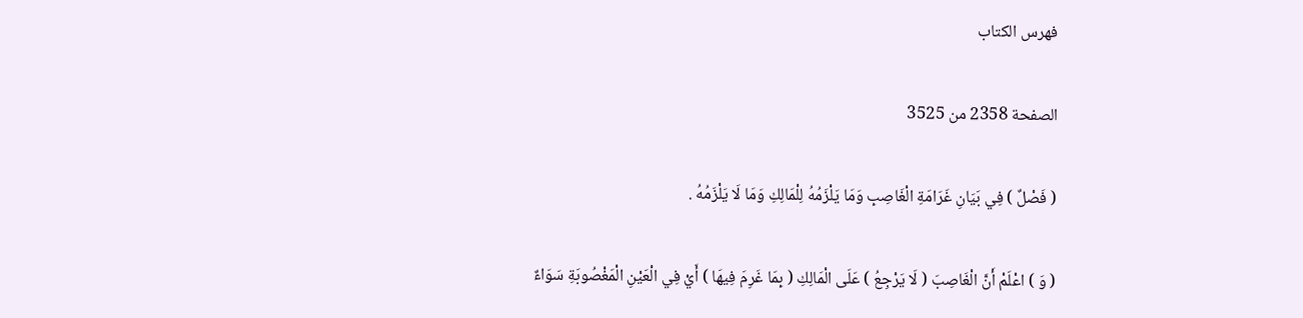فهرس الكتاب

الصفحة 2358 من 3525

( فَصْلٌ ) فِي بَيَانِ غَرَامَةِ الْغَاصِبِ وَمَا يَلْزَمُهُ لِلْمَالِكِ وَمَا لَا يَلْزَمُهُ .

( وَ ) اعْلَمْ أَنَّ الْغَاصِبَ ( لَا يَرْجِعُ ) عَلَى الْمَالِكِ ( بِمَا غَرِمَ فِيهَا ) أَيْ فِي الْعَيْنِ الْمَغْصُوبَةِ سَوَاءٌ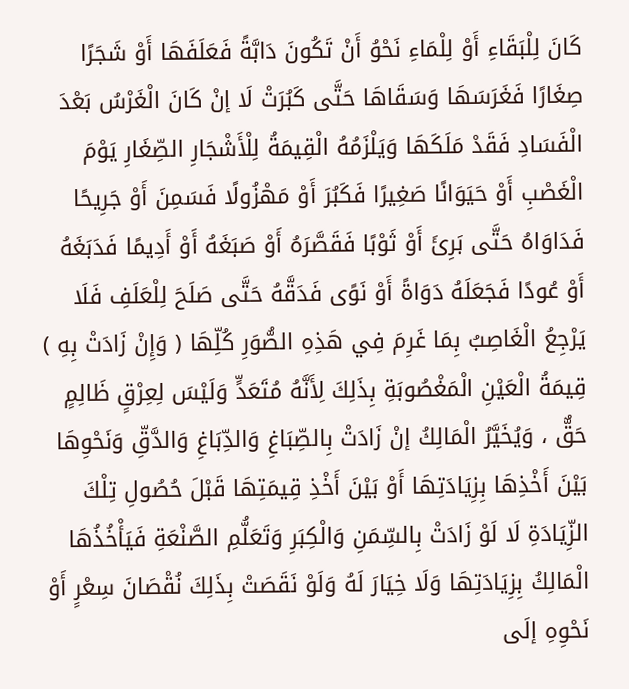كَانَ لِلْبَقَاءِ أَوْ لِلْمَاءِ نَحْوُ أَنْ تَكُونَ دَابَّةً فَعَلَفَهَا أَوْ شَجَرًا صِغَارًا فَغَرَسَهَا وَسَقَاهَا حَتَّى كَبُرَتْ لَا إنْ كَانَ الْغَرْسُ بَعْدَ الْفَسَادِ فَقَدْ مَلَكَهَا وَيَلْزَمُهُ الْقِيمَةُ لِلْأَشْجَارِ الصِّغَارِ يَوْمَ الْغَصْبِ أَوْ حَيَوَانًا صَغِيرًا فَكَبُرَ أَوْ مَهْزُولًا فَسَمِنَ أَوْ جَرِيحًا فَدَاوَاهُ حَتَّى بَرِئَ أَوْ ثَوْبًا فَقَصَّرَهُ أَوْ صَبَغَهُ أَوْ أَدِيمًا فَدَبَغَهُ أَوْ عُودًا فَجَعَلَهُ دَوَاةً أَوْ نَوًى فَدَقَّهُ حَتَّى صَلَحَ لِلْعَلَفِ فَلَا يَرْجِعُ الْغَاصِبُ بِمَا غَرِمَ فِي هَذِهِ الصُّوَرِ كُلِّهَا ( وَإِنْ زَادَتْ بِهِ ) قِيمَةُ الْعَيْنِ الْمَغْصُوبَةِ بِذَلِكَ لِأَنَّهُ مُتَعَدٍّ وَلَيْسَ لِعِرْقٍ ظَالِمٍ حَقٌّ ، وَيُخَيَّرُ الْمَالِكُ إنْ زَادَتْ بِالصِّبَاغِ وَالدِّبَاغِ وَالدَّقِّ وَنَحْوِهَا بَيْنَ أَخْذِهَا بِزِيَادَتِهَا أَوْ بَيْنَ أَخْذِ قِيمَتِهَا قَبْلَ حُصُولِ تِلْكَ الزِّيَادَةِ لَا لَوْ زَادَتْ بِالسِّمَنِ وَالْكِبَرِ وَتَعَلُّمِ الصَّنْعَةِ فَيَأْخُذُهَا الْمَالِكُ بِزِيَادَتِهَا وَلَا خِيَارَ لَهُ وَلَوْ نَقَصَتْ بِذَلِكَ نُقْصَانَ سِعْرٍ أَوْ نَحْوِهِ إلَى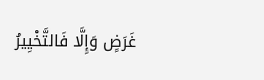غَرَضٍ وَإِلَّا فَالتَّخْيِيرُ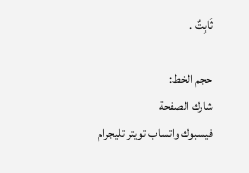ثَابِتٌ .

حجم الخط:
شارك الصفحة
فيسبوك واتساب تويتر تليجرام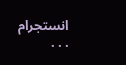انستجرام
. . .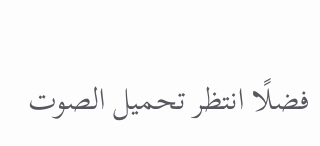فضلًا انتظر تحميل الصوت